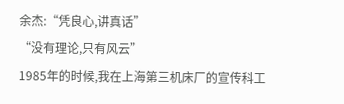余杰:“凭良心,讲真话”
“没有理论,只有风云”
1985年的时候,我在上海第三机床厂的宣传科工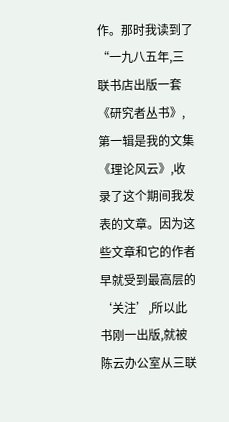作。那时我读到了
“一九八五年,三联书店出版一套《研究者丛书》,第一辑是我的文集《理论风云》,收录了这个期间我发表的文章。因为这些文章和它的作者早就受到最高层的‘关注’,所以此书刚一出版,就被陈云办公室从三联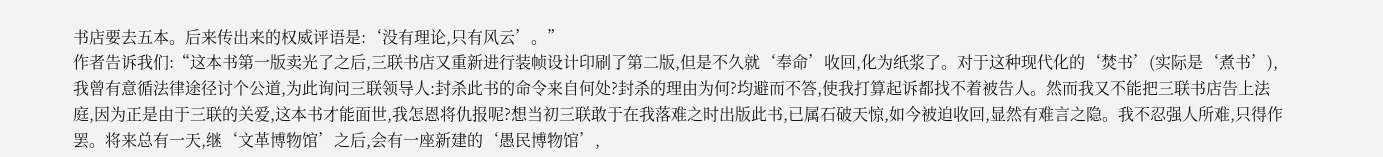书店要去五本。后来传出来的权威评语是:‘没有理论,只有风云’。”
作者告诉我们:“这本书第一版卖光了之后,三联书店又重新进行装帧设计印刷了第二版,但是不久就‘奉命’收回,化为纸浆了。对于这种现代化的‘焚书’(实际是‘煮书’),我曾有意循法律途径讨个公道,为此询问三联领导人:封杀此书的命令来自何处?封杀的理由为何?均避而不答,使我打算起诉都找不着被告人。然而我又不能把三联书店告上法庭,因为正是由于三联的关爱,这本书才能面世,我怎恩将仇报呢?想当初三联敢于在我落难之时出版此书,已属石破天惊,如今被迫收回,显然有难言之隐。我不忍强人所难,只得作罢。将来总有一天,继‘文革博物馆’之后,会有一座新建的‘愚民博物馆’,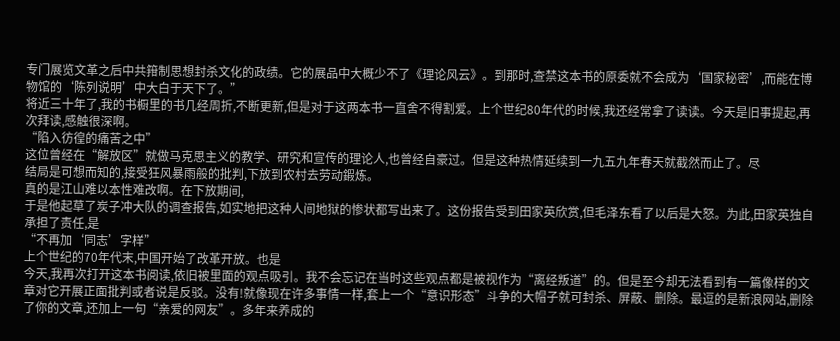专门展览文革之后中共箝制思想封杀文化的政绩。它的展品中大概少不了《理论风云》。到那时,查禁这本书的原委就不会成为‘国家秘密’,而能在博物馆的‘陈列说明’中大白于天下了。”
将近三十年了,我的书橱里的书几经周折,不断更新,但是对于这两本书一直舍不得割爱。上个世纪80年代的时候,我还经常拿了读读。今天是旧事提起,再次拜读,感触很深啊。
“陷入彷徨的痛苦之中”
这位曾经在“解放区”就做马克思主义的教学、研究和宣传的理论人,也曾经自豪过。但是这种热情延续到一九五九年春天就截然而止了。尽
结局是可想而知的,接受狂风暴雨般的批判,下放到农村去劳动鍜炼。
真的是江山难以本性难改啊。在下放期间,
于是他起草了炭子冲大队的调查报告,如实地把这种人间地狱的惨状都写出来了。这份报告受到田家英欣赏,但毛泽东看了以后是大怒。为此,田家英独自承担了责任,是
“不再加‘同志’字样”
上个世纪的70年代末,中国开始了改革开放。也是
今天,我再次打开这本书阅读,依旧被里面的观点吸引。我不会忘记在当时这些观点都是被视作为“离经叛道”的。但是至今却无法看到有一篇像样的文章对它开展正面批判或者说是反驳。没有!就像现在许多事情一样,套上一个“意识形态”斗争的大帽子就可封杀、屏蔽、删除。最逗的是新浪网站,删除了你的文章,还加上一句“亲爱的网友”。多年来养成的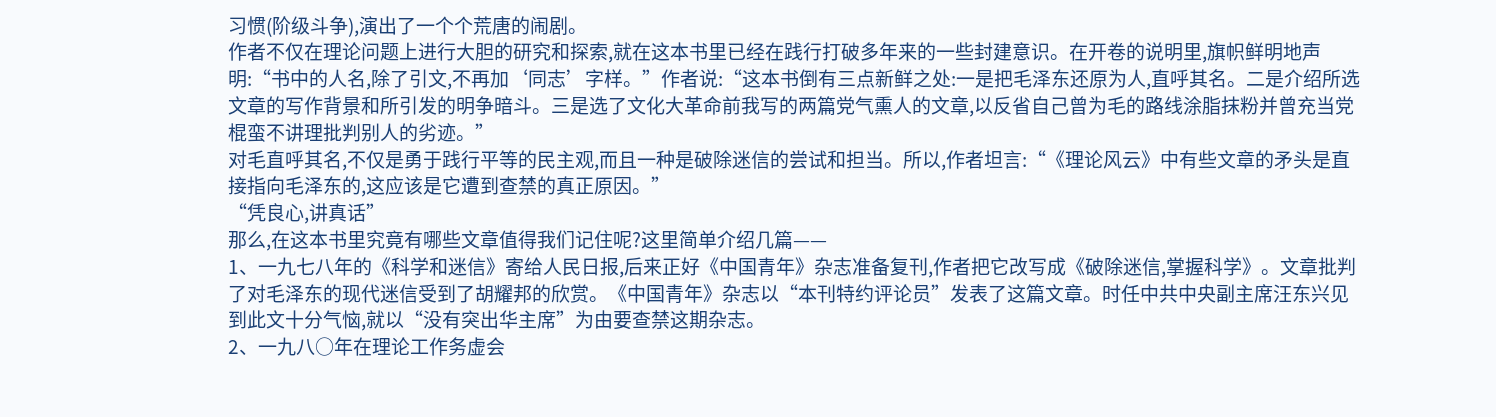习惯(阶级斗争),演出了一个个荒唐的闹剧。
作者不仅在理论问题上进行大胆的研究和探索,就在这本书里已经在践行打破多年来的一些封建意识。在开卷的说明里,旗帜鲜明地声明:“书中的人名,除了引文,不再加‘同志’字样。”作者说:“这本书倒有三点新鲜之处:一是把毛泽东还原为人,直呼其名。二是介绍所选文章的写作背景和所引发的明争暗斗。三是选了文化大革命前我写的两篇党气熏人的文章,以反省自己曾为毛的路线涂脂抹粉并曾充当党棍蛮不讲理批判别人的劣迹。”
对毛直呼其名,不仅是勇于践行平等的民主观,而且一种是破除迷信的尝试和担当。所以,作者坦言:“《理论风云》中有些文章的矛头是直接指向毛泽东的,这应该是它遭到查禁的真正原因。”
“凭良心,讲真话”
那么,在这本书里究竟有哪些文章值得我们记住呢?这里简单介绍几篇——
1、一九七八年的《科学和迷信》寄给人民日报,后来正好《中国青年》杂志准备复刊,作者把它改写成《破除迷信,掌握科学》。文章批判了对毛泽东的现代迷信受到了胡耀邦的欣赏。《中国青年》杂志以“本刊特约评论员”发表了这篇文章。时任中共中央副主席汪东兴见到此文十分气恼,就以“没有突出华主席”为由要查禁这期杂志。
2、一九八○年在理论工作务虚会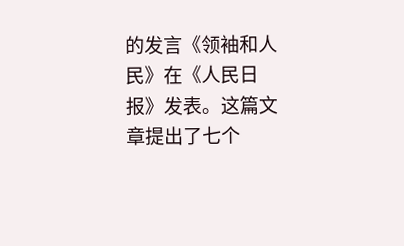的发言《领袖和人民》在《人民日报》发表。这篇文章提出了七个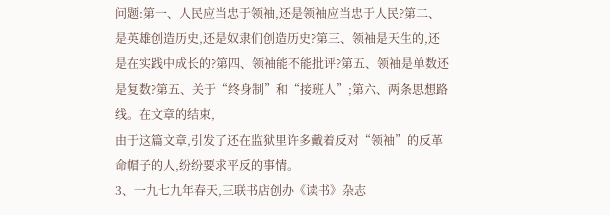问题:第一、人民应当忠于领袖,还是领袖应当忠于人民?第二、是英雄创造历史,还是奴隶们创造历史?第三、领袖是天生的,还是在实践中成长的?第四、领袖能不能批评?第五、领袖是单数还是复数?第五、关于“终身制”和“接班人”;第六、两条思想路线。在文章的结束,
由于这篇文章,引发了还在监狱里许多戴着反对“领袖”的反革命帽子的人,纷纷要求平反的事情。
3、一九七九年春天,三联书店创办《读书》杂志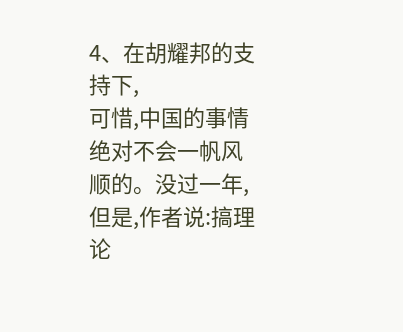4、在胡耀邦的支持下,
可惜,中国的事情绝对不会一帆风顺的。没过一年,
但是,作者说:搞理论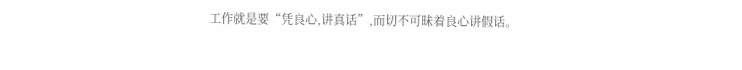工作就是要“凭良心,讲真话”,而切不可昧着良心讲假话。